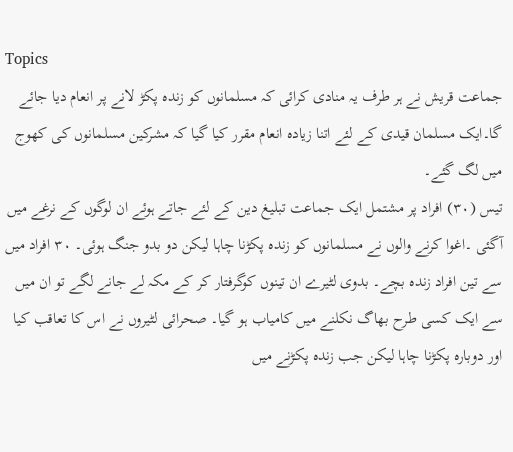Topics
جماعت قریش نے ہر طرف یہ منادی کرائی کہ مسلمانوں کو زندہ پکڑ لانے پر انعام دیا جائے گا۔ایک مسلمان قیدی کے لئے اتنا زیادہ انعام مقرر کیا گیا کہ مشرکین مسلمانوں کی کھوج میں لگ گئے۔
تیس (۳۰) افراد پر مشتمل ایک جماعت تبلیغ دین کے لئے جاتے ہوئے ان لوگوں کے نرغے میں آگئی ۔اغوا کرنے والوں نے مسلمانوں کو زندہ پکڑنا چاہا لیکن دو بدو جنگ ہوئی۔ ۳۰ افراد میں سے تین افراد زندہ بچے۔ بدوی لٹیرے ان تینوں کوگرفتار کر کے مکہ لے جانے لگے تو ان میں سے ایک کسی طرح بھاگ نکلنے میں کامیاب ہو گیا۔ صحرائی لٹیروں نے اس کا تعاقب کیا اور دوبارہ پکڑنا چاہا لیکن جب زندہ پکڑنے میں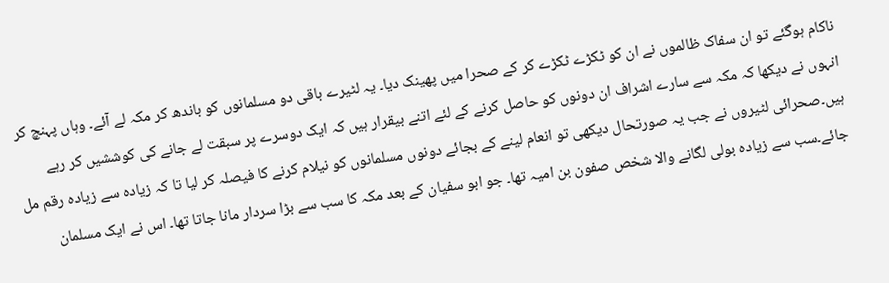ناکام ہوگئے تو ان سفاک ظالموں نے ان کو ٹکڑے ٹکڑے کر کے صحرا میں پھینک دیا۔ یہ لٹیرے باقی دو مسلمانوں کو باندھ کر مکہ لے آئے۔ وہاں پہنچ کر انہوں نے دیکھا کہ مکہ سے سارے اشراف ان دونوں کو حاصل کرنے کے لئے اتنے بیقرار ہیں کہ ایک دوسرے پر سبقت لے جانے کی کوششیں کر رہے ہیں۔صحرائی لٹیروں نے جب یہ صورتحال دیکھی تو انعام لینے کے بجائے دونوں مسلمانوں کو نیلام کرنے کا فیصلہ کر لیا تا کہ زیادہ سے زیادہ رقم مل جائے۔سب سے زیادہ بولی لگانے والا شخص صفون بن امیہ تھا۔ جو ابو سفیان کے بعد مکہ کا سب سے بڑا سردار مانا جاتا تھا۔ اس نے ایک مسلمان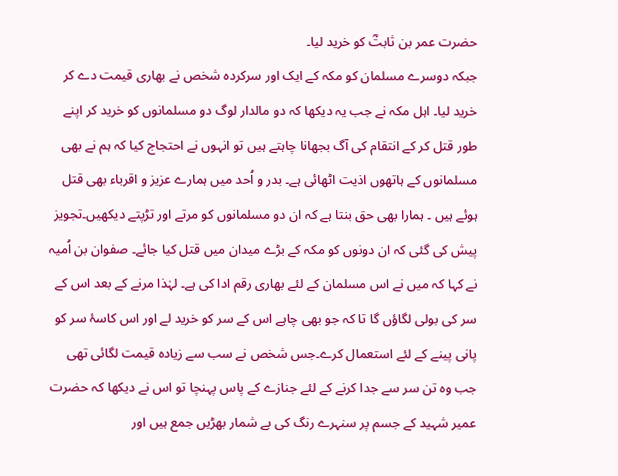حضرت عمر بن ثابتؓ کو خرید لیا۔
جبکہ دوسرے مسلمان کو مکہ کے ایک اور سرکردہ شخص نے بھاری قیمت دے کر خرید لیا۔ اہل مکہ نے جب یہ دیکھا کہ دو مالدار لوگ دو مسلمانوں کو خرید کر اپنے طور قتل کر کے انتقام کی آگ بجھانا چاہتے ہیں تو انہوں نے احتجاج کیا کہ ہم نے بھی مسلمانوں کے ہاتھوں اذیت اٹھائی ہے۔ بدر و اُحد میں ہمارے عزیز و اقرباء بھی قتل ہوئے ہیں ۔ ہمارا بھی حق بنتا ہے کہ ان دو مسلمانوں کو مرتے اور تڑپتے دیکھیں۔تجویز پیش کی گئی کہ ان دونوں کو مکہ کے بڑے میدان میں قتل کیا جائے۔ صفوان بن اُمیہ نے کہا کہ میں نے اس مسلمان کے لئے بھاری رقم ادا کی ہے۔ لہٰذا مرنے کے بعد اس کے سر کی بولی لگاؤں گا تا کہ جو بھی چاہے اس کے سر کو خرید لے اور اس کاسۂ سر کو پانی پینے کے لئے استعمال کرے۔جس شخص نے سب سے زیادہ قیمت لگائی تھی جب وہ تن سر سے جدا کرنے کے لئے جنازے کے پاس پہنچا تو اس نے دیکھا کہ حضرت عمیر شہید کے جسم پر سنہرے رنگ کی بے شمار بھڑیں جمع ہیں اور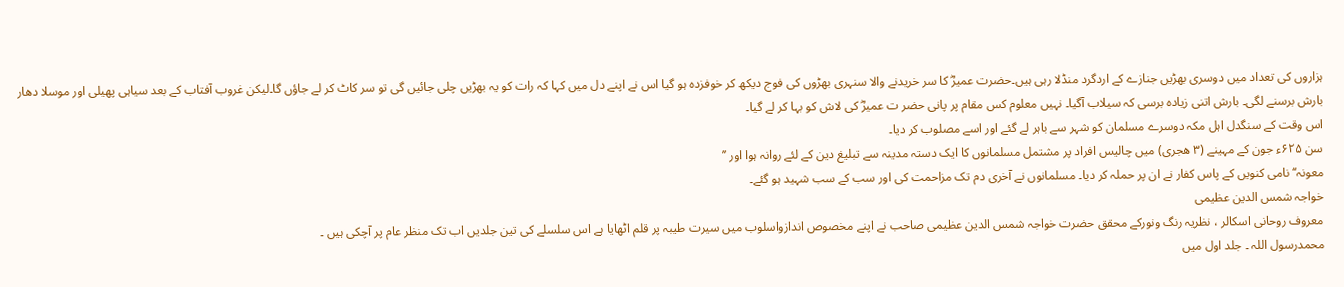ہزاروں کی تعداد میں دوسری بھڑیں جنازے کے اردگرد منڈلا رہی ہیں۔حضرت عمیرؓ کا سر خریدنے والا سنہری بھڑوں کی فوج دیکھ کر خوفزدہ ہو گیا اس نے اپنے دل میں کہا کہ رات کو یہ بھڑیں چلی جائیں گی تو سر کاٹ کر لے جاؤں گا۔لیکن غروب آفتاب کے بعد سیاہی پھیلی اور موسلا دھار بارش برسنے لگی۔ بارش اتنی زیادہ برسی کہ سیلاب آگیا۔ نہیں معلوم کس مقام پر پانی حضر ت عمیرؓ کی لاش کو بہا کر لے گیا۔
اس وقت کے سنگدل اہل مکہ دوسرے مسلمان کو شہر سے باہر لے گئے اور اسے مصلوب کر دیا۔
سن ۶۲۵ء جون کے مہینے (۳ ھجری) میں چالیس افراد پر مشتمل مسلمانوں کا ایک دستہ مدینہ سے تبلیغ دین کے لئے روانہ ہوا اور ’’
معونہ‘‘ نامی کنویں کے پاس کفار نے ان پر حملہ کر دیا۔ مسلمانوں نے آخری دم تک مزاحمت کی اور سب کے سب شہید ہو گئے۔
خواجہ شمس الدین عظیمی
معروف روحانی اسکالر ، نظریہ رنگ ونورکے محقق حضرت خواجہ شمس الدین عظیمی صاحب نے اپنے مخصوص اندازواسلوب میں سیرت طیبہ پر قلم اٹھایا ہے اس سلسلے کی تین جلدیں اب تک منظر عام پر آچکی ہیں ۔
محمدرسول اللہ ۔ جلد اول میں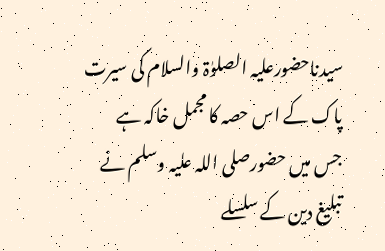سیدناحضورعلیہ الصلوٰۃ والسلام کی سیرت پاک کے اس حصہ کا مجمل خاکہ ہے جس میں حضورصلی اللہ علیہ وسلم نے تبلیغ دین کے سلسلے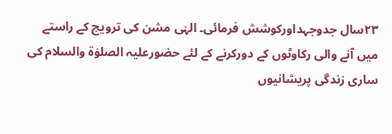۲۳سال جدوجہداورکوشش فرمائی۔ الہٰی مشن کی ترویج کے راستے میں آنے والی رکاوٹوں کے دورکرنے کے لئے حضورعلیہ الصلوٰۃ والسلام کی ساری زندگی پریشانیوں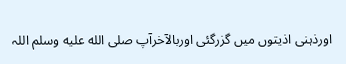اورذہنی اذیتوں میں گزرگئی اوربالآخرآپ صلى الله عليه وسلم اللہ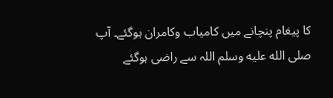کا پیغام پنچانے میں کامیاب وکامران ہوگئے۔ آپ صلى الله عليه وسلم اللہ سے راضی ہوگئے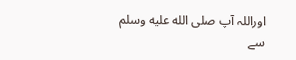اوراللہ آپ صلى الله عليه وسلم سے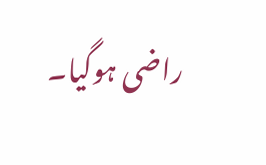راضی ہوگیا۔